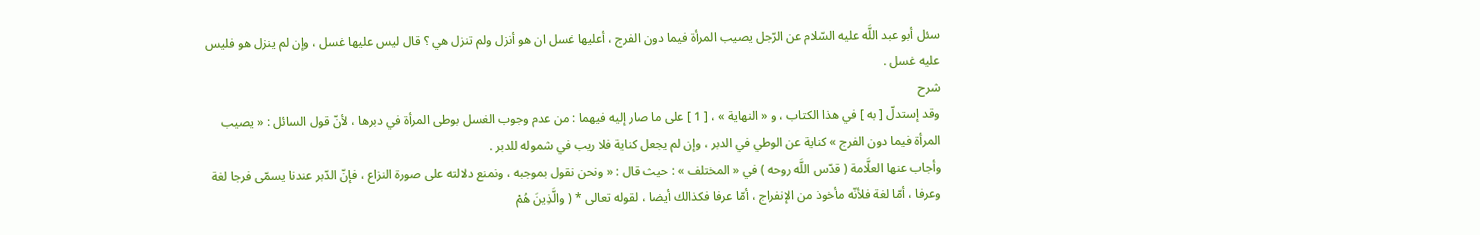سئل أبو عبد اللَّه عليه السّلام عن الرّجل يصيب المرأة فيما دون الفرج ، أعليها غسل ان هو أنزل ولم تنزل هي ؟ قال ليس عليها غسل ، وإن لم ينزل هو فليس عليه غسل .
شرح
وقد إستدلّ [ به ] في هذا الكتاب ، و « النهاية » ، [ 1 ] على ما صار إليه فيهما : من عدم وجوب الغسل بوطى المرأة في دبرها ، لأنّ قول السائل : « يصيب المرأة فيما دون الفرج » كناية عن الوطي في الدبر ، وإن لم يجعل كناية فلا ريب في شموله للدبر .
وأجاب عنها العلَّامة ( قدّس اللَّه روحه ) في « المختلف » : حيث قال : « ونحن نقول بموجبه ، ونمنع دلالته على صورة النزاع ، فإنّ الدّبر عندنا يسمّى فرجا لغة وعرفا ، أمّا لغة فلأنّه مأخوذ من الإنفراج ، أمّا عرفا فكذالك أيضا ، لقوله تعالى * ( والَّذِينَ هُمْ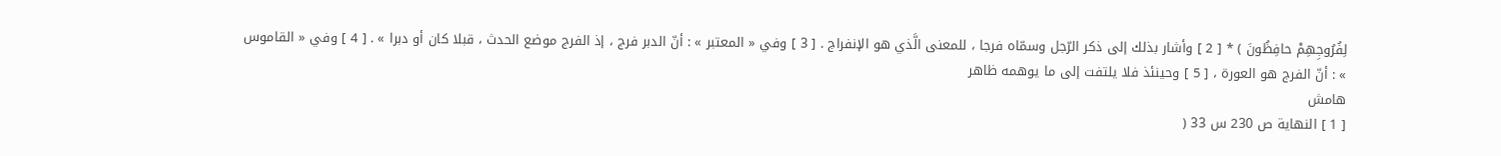لِفُرُوجِهِمْ حافِظُونَ ) * [ 2 ] وأشار بذلك إلى ذكر الرّجل وسمّاه فرجا ، للمعنى الَّذي هو الإنفراج . [ 3 ] وفي « المعتبر » : أنّ الدبر فرج ، إذ الفرج موضع الحدث ، قبلا كان أو دبرا » . [ 4 ] وفي « القاموس » : أنّ الفرج هو العورة ، [ 5 ] وحينئذ فلا يلتفت إلى ما يوهمه ظاهر
هامش
[ 1 ] النهاية ص 230 س 33 (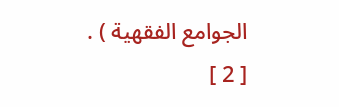الجوامع الفقهية ) .
[ 2 ]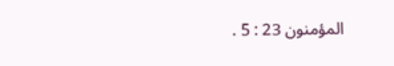المؤمنون 23 : 5 .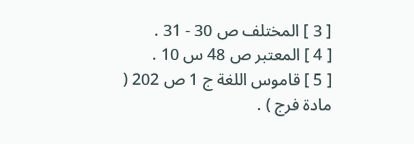[ 3 ] المختلف ص 30 - 31 .
[ 4 ] المعتبر ص 48 س 10 .
[ 5 ] قاموس اللغة ج 1 ص 202 ( مادة فرج ) .